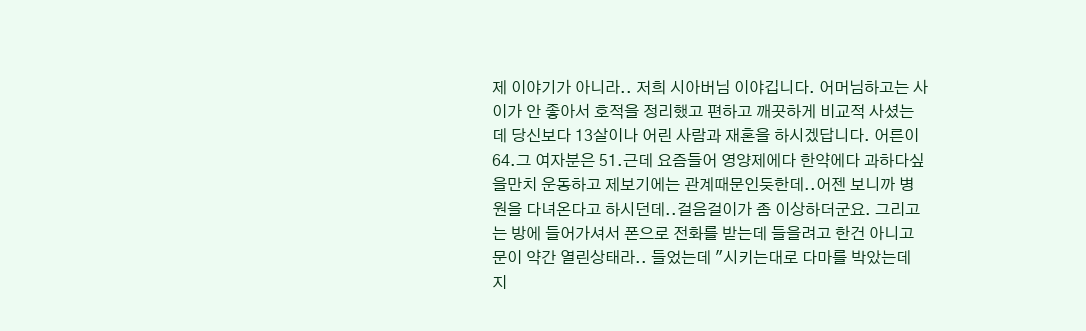제 이야기가 아니라.. 저희 시아버님 이야깁니다. 어머님하고는 사이가 안 좋아서 호적을 정리했고 편하고 깨끗하게 비교적 사셨는데 당신보다 13살이나 어린 사람과 재혼을 하시겠답니다. 어른이 64.그 여자분은 51.근데 요즘들어 영양제에다 한약에다 과하다싶을만치 운동하고 제보기에는 관계때문인듯한데..어젠 보니까 병원을 다녀온다고 하시던데..걸음걸이가 좀 이상하더군요. 그리고는 방에 들어가셔서 폰으로 전화를 받는데 들을려고 한건 아니고 문이 약간 열린상태라.. 들었는데 "시키는대로 다마를 박았는데 지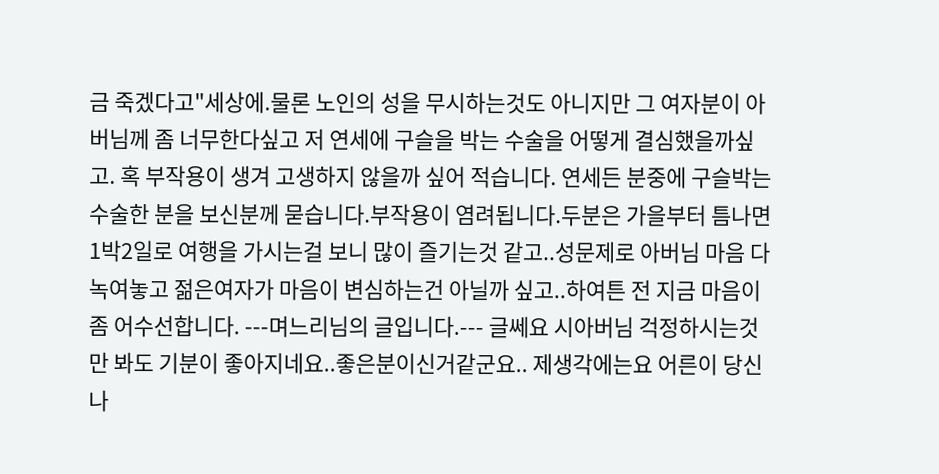금 죽겠다고"세상에.물론 노인의 성을 무시하는것도 아니지만 그 여자분이 아버님께 좀 너무한다싶고 저 연세에 구슬을 박는 수술을 어떻게 결심했을까싶고. 혹 부작용이 생겨 고생하지 않을까 싶어 적습니다. 연세든 분중에 구슬박는 수술한 분을 보신분께 묻습니다.부작용이 염려됩니다.두분은 가을부터 틈나면 1박2일로 여행을 가시는걸 보니 많이 즐기는것 같고..성문제로 아버님 마음 다 녹여놓고 젊은여자가 마음이 변심하는건 아닐까 싶고..하여튼 전 지금 마음이 좀 어수선합니다. ---며느리님의 글입니다.--- 글쎄요 시아버님 걱정하시는것만 봐도 기분이 좋아지네요..좋은분이신거같군요.. 제생각에는요 어른이 당신나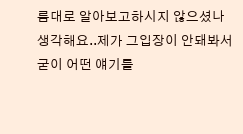름대로 알아보고하시지 않으셨나 생각해요..제가 그입장이 안돼봐서 굳이 어떤 얘기를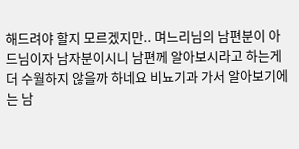해드려야 할지 모르겠지만.. 며느리님의 남편분이 아드님이자 남자분이시니 남편께 알아보시라고 하는게 더 수월하지 않을까 하네요 비뇨기과 가서 알아보기에는 남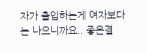자가 출입하는게 여자보다는 나으니까요.. 좋은결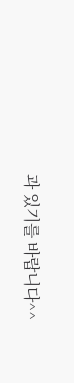과 있기를 바랍니다^^